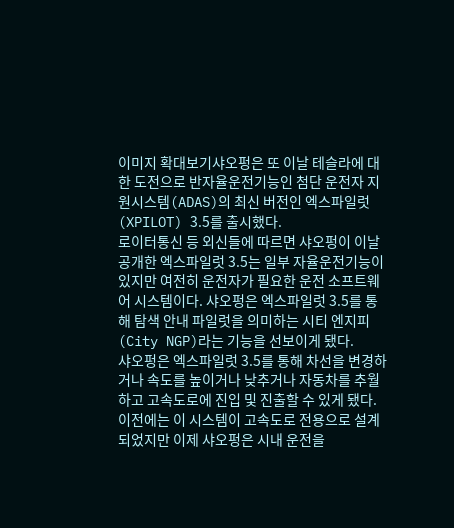이미지 확대보기샤오펑은 또 이날 테슬라에 대한 도전으로 반자율운전기능인 첨단 운전자 지원시스템(ADAS)의 최신 버전인 엑스파일럿(XPILOT) 3.5를 출시했다.
로이터통신 등 외신들에 따르면 샤오펑이 이날 공개한 엑스파일럿 3.5는 일부 자율운전기능이 있지만 여전히 운전자가 필요한 운전 소프트웨어 시스템이다. 샤오펑은 엑스파일럿 3.5를 통해 탐색 안내 파일럿을 의미하는 시티 엔지피(City NGP)라는 기능을 선보이게 됐다.
샤오펑은 엑스파일럿 3.5를 통해 차선을 변경하거나 속도를 높이거나 낮추거나 자동차를 추월하고 고속도로에 진입 및 진출할 수 있게 됐다. 이전에는 이 시스템이 고속도로 전용으로 설계되었지만 이제 샤오펑은 시내 운전을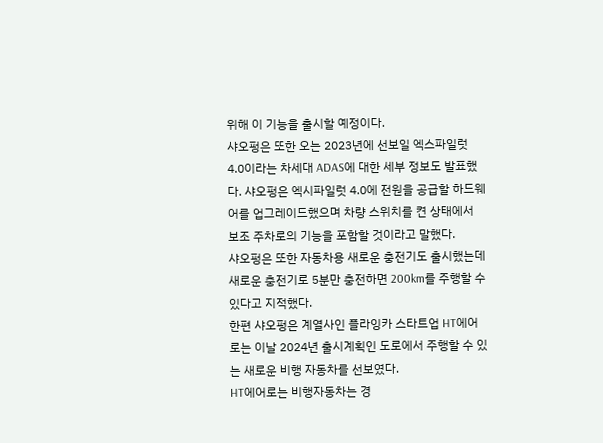위해 이 기능을 출시할 예정이다.
샤오펑은 또한 오는 2023년에 선보일 엑스파일럿 4.0이라는 차세대 ADAS에 대한 세부 정보도 발표했다. 샤오펑은 엑시파일럿 4.0에 전원을 공급할 하드웨어를 업그레이드했으며 차량 스위치를 켠 상태에서 보조 주차로의 기능을 포함할 것이라고 말했다.
샤오펑은 또한 자동차용 새로운 충전기도 출시했는데 새로운 충전기로 5분만 충전하면 200km를 주행할 수 있다고 지적했다.
한편 샤오펑은 계열사인 플라잉카 스타트업 HT에어로는 이날 2024년 출시계획인 도로에서 주행할 수 있는 새로운 비행 자동차를 선보였다.
HT에어로는 비행자동차는 경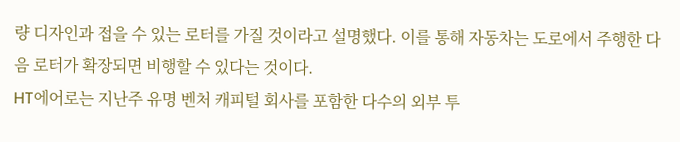량 디자인과 접을 수 있는 로터를 가질 것이라고 설명했다. 이를 통해 자동차는 도로에서 주행한 다음 로터가 확장되면 비행할 수 있다는 것이다.
HT에어로는 지난주 유명 벤처 캐피털 회사를 포함한 다수의 외부 투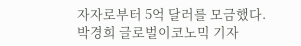자자로부터 5억 달러를 모금했다.
박경희 글로벌이코노믹 기자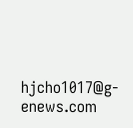hjcho1017@g-enews.com